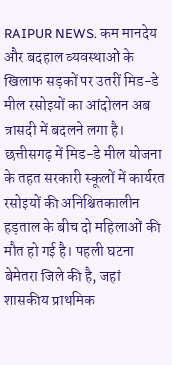RAIPUR NEWS. कम मानदेय और बदहाल व्यवस्थाओं के खिलाफ सड़कों पर उतरीं मिड-डे मील रसोइयों का आंदोलन अब त्रासदी में बदलने लगा है। छत्तीसगढ़ में मिड-डे मील योजना के तहत सरकारी स्कूलों में कार्यरत रसोइयों की अनिश्चितकालीन हड़ताल के बीच दो महिलाओं की मौत हो गई है। पहली घटना बेमेतरा जिले की है, जहां शासकीय प्राथमिक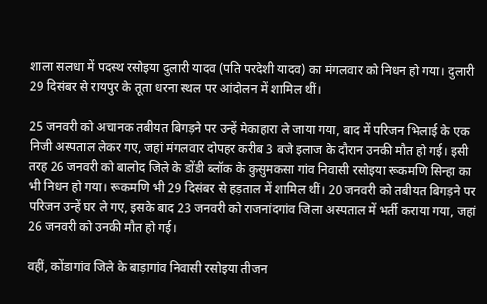शाला सलधा में पदस्थ रसोइया दुलारी यादव (पति परदेशी यादव) का मंगलवार को निधन हो गया। दुलारी 29 दिसंबर से रायपुर के तूता धरना स्थल पर आंदोलन में शामिल थीं।

25 जनवरी को अचानक तबीयत बिगड़ने पर उन्हें मेकाहारा ले जाया गया, बाद में परिजन भिलाई के एक निजी अस्पताल लेकर गए, जहां मंगलवार दोपहर करीब 3 बजे इलाज के दौरान उनकी मौत हो गई। इसी तरह 26 जनवरी को बालोद जिले के डोंडी ब्लॉक के कुसुमकसा गांव निवासी रसोइया रूकमणि सिन्हा का भी निधन हो गया। रूकमणि भी 29 दिसंबर से हड़ताल में शामिल थीं। 20 जनवरी को तबीयत बिगड़ने पर परिजन उन्हें घर ले गए, इसके बाद 23 जनवरी को राजनांदगांव जिला अस्पताल में भर्ती कराया गया, जहां 26 जनवरी को उनकी मौत हो गई।

वहीं, कोंडागांव जिले के बाड़ागांव निवासी रसोइया तीजन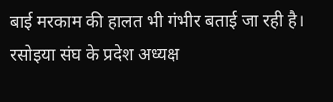बाई मरकाम की हालत भी गंभीर बताई जा रही है। रसोइया संघ के प्रदेश अध्यक्ष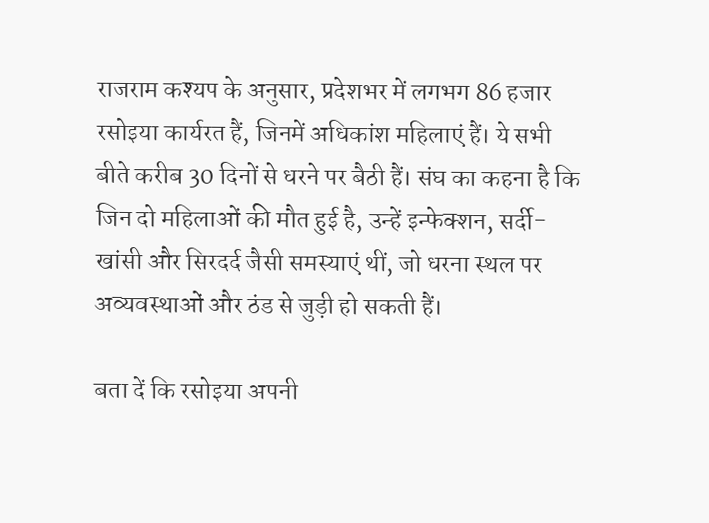राजराम कश्यप के अनुसार, प्रदेशभर में लगभग 86 हजार रसोइया कार्यरत हैं, जिनमें अधिकांश महिलाएं हैं। ये सभी बीते करीब 30 दिनों से धरने पर बैठी हैं। संघ का कहना है कि जिन दो महिलाओं की मौत हुई है, उन्हें इन्फेक्शन, सर्दी-खांसी और सिरदर्द जैसी समस्याएं थीं, जो धरना स्थल पर अव्यवस्थाओं और ठंड से जुड़ी हो सकती हैं।

बता दें कि रसोइया अपनी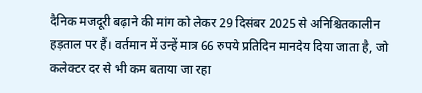दैनिक मजदूरी बढ़ाने की मांग को लेकर 29 दिसंबर 2025 से अनिश्चितकालीन हड़ताल पर हैं। वर्तमान में उन्हें मात्र 66 रुपये प्रतिदिन मानदेय दिया जाता है, जो कलेक्टर दर से भी कम बताया जा रहा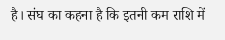है। संघ का कहना है कि इतनी कम राशि में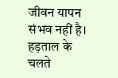जीवन यापन संभव नहीं है। हड़ताल के चलते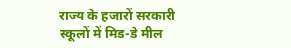राज्य के हजारों सरकारी स्कूलों में मिड-डे मील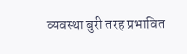व्यवस्था बुरी तरह प्रभावित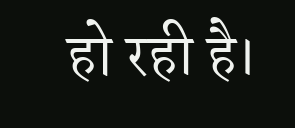हो रही है।